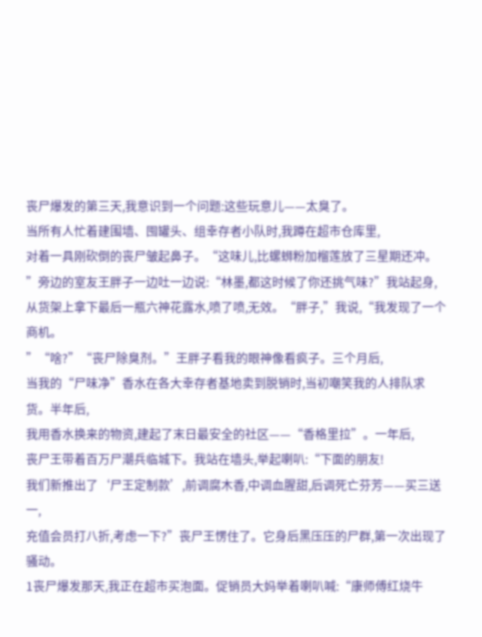丧尸爆发的第三天,我意识到一个问题:这些玩意儿——太臭了。
当所有人忙着建围墙、囤罐头、组幸存者小队时,我蹲在超市仓库里,
对着一具刚砍倒的丧尸皱起鼻子。“这味儿,比螺蛳粉加榴莲放了三星期还冲。
”旁边的室友王胖子一边吐一边说:“林墨,都这时候了你还挑气味?”我站起身,
从货架上拿下最后一瓶六神花露水,喷了喷,无效。“胖子,”我说,“我发现了一个商机。
”“啥?”“丧尸除臭剂。”王胖子看我的眼神像看疯子。三个月后,
当我的“尸味净”香水在各大幸存者基地卖到脱销时,当初嘲笑我的人排队求货。半年后,
我用香水换来的物资,建起了末日最安全的社区——“香格里拉”。一年后,
丧尸王带着百万尸潮兵临城下。我站在墙头,举起喇叭:“下面的朋友!
我们新推出了‘尸王定制款’,前调腐木香,中调血腥甜,后调死亡芬芳——买三送一,
充值会员打八折,考虑一下?”丧尸王愣住了。它身后黑压压的尸群,第一次出现了骚动。
1丧尸爆发那天,我正在超市买泡面。促销员大妈举着喇叭喊:“康师傅红烧牛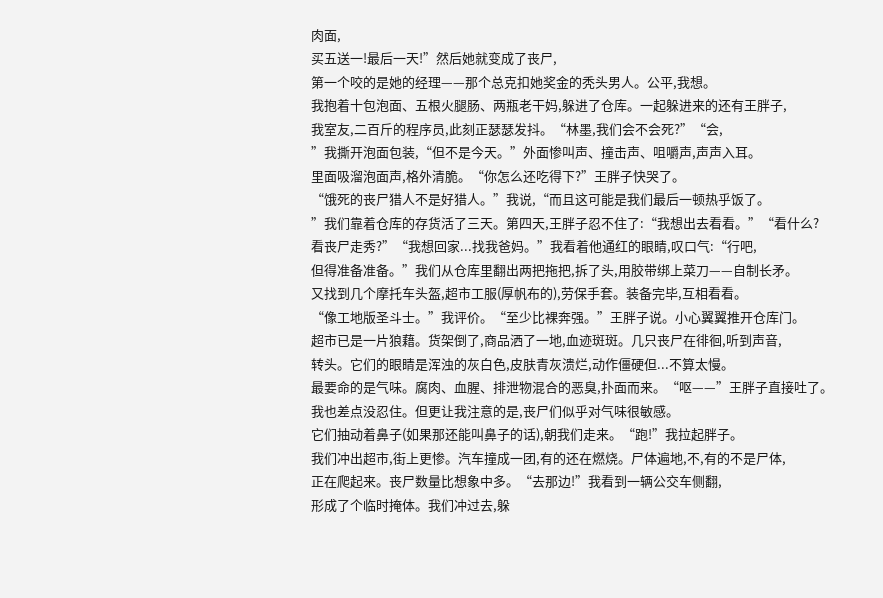肉面,
买五送一!最后一天!”然后她就变成了丧尸,
第一个咬的是她的经理——那个总克扣她奖金的秃头男人。公平,我想。
我抱着十包泡面、五根火腿肠、两瓶老干妈,躲进了仓库。一起躲进来的还有王胖子,
我室友,二百斤的程序员,此刻正瑟瑟发抖。“林墨,我们会不会死?”“会,
”我撕开泡面包装,“但不是今天。”外面惨叫声、撞击声、咀嚼声,声声入耳。
里面吸溜泡面声,格外清脆。“你怎么还吃得下?”王胖子快哭了。
“饿死的丧尸猎人不是好猎人。”我说,“而且这可能是我们最后一顿热乎饭了。
”我们靠着仓库的存货活了三天。第四天,王胖子忍不住了:“我想出去看看。”“看什么?
看丧尸走秀?”“我想回家...找我爸妈。”我看着他通红的眼睛,叹口气:“行吧,
但得准备准备。”我们从仓库里翻出两把拖把,拆了头,用胶带绑上菜刀——自制长矛。
又找到几个摩托车头盔,超市工服(厚帆布的),劳保手套。装备完毕,互相看看。
“像工地版圣斗士。”我评价。“至少比裸奔强。”王胖子说。小心翼翼推开仓库门。
超市已是一片狼藉。货架倒了,商品洒了一地,血迹斑斑。几只丧尸在徘徊,听到声音,
转头。它们的眼睛是浑浊的灰白色,皮肤青灰溃烂,动作僵硬但...不算太慢。
最要命的是气味。腐肉、血腥、排泄物混合的恶臭,扑面而来。“呕——”王胖子直接吐了。
我也差点没忍住。但更让我注意的是,丧尸们似乎对气味很敏感。
它们抽动着鼻子(如果那还能叫鼻子的话),朝我们走来。“跑!”我拉起胖子。
我们冲出超市,街上更惨。汽车撞成一团,有的还在燃烧。尸体遍地,不,有的不是尸体,
正在爬起来。丧尸数量比想象中多。“去那边!”我看到一辆公交车侧翻,
形成了个临时掩体。我们冲过去,躲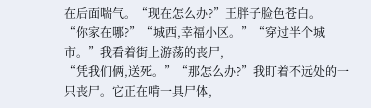在后面喘气。“现在怎么办?”王胖子脸色苍白。
“你家在哪?”“城西,幸福小区。”“穿过半个城市。”我看着街上游荡的丧尸,
“凭我们俩,送死。”“那怎么办?”我盯着不远处的一只丧尸。它正在啃一具尸体,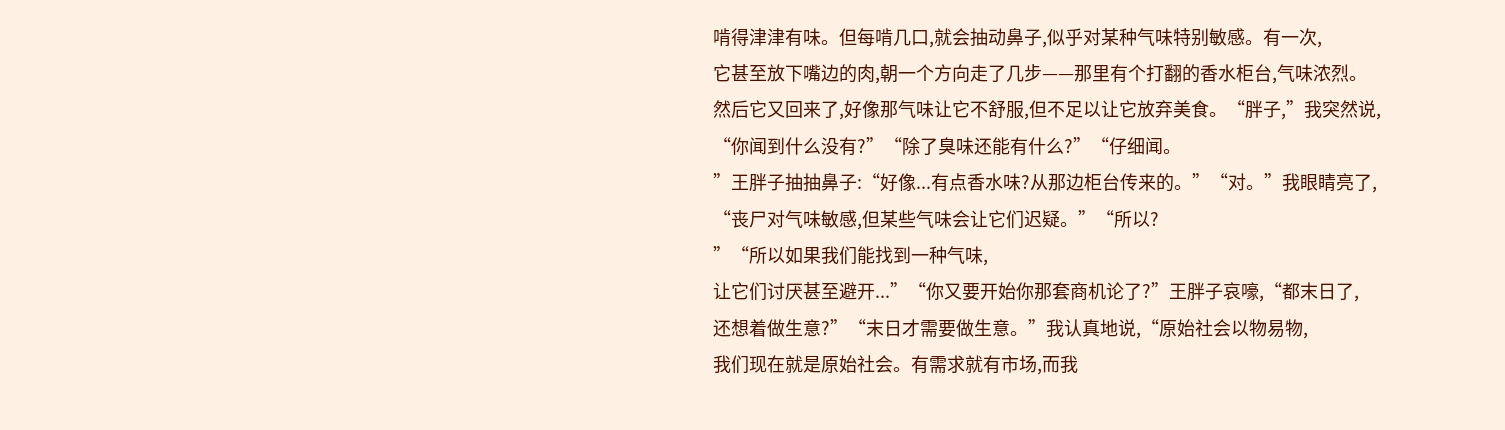啃得津津有味。但每啃几口,就会抽动鼻子,似乎对某种气味特别敏感。有一次,
它甚至放下嘴边的肉,朝一个方向走了几步——那里有个打翻的香水柜台,气味浓烈。
然后它又回来了,好像那气味让它不舒服,但不足以让它放弃美食。“胖子,”我突然说,
“你闻到什么没有?”“除了臭味还能有什么?”“仔细闻。
”王胖子抽抽鼻子:“好像...有点香水味?从那边柜台传来的。”“对。”我眼睛亮了,
“丧尸对气味敏感,但某些气味会让它们迟疑。”“所以?
”“所以如果我们能找到一种气味,
让它们讨厌甚至避开...”“你又要开始你那套商机论了?”王胖子哀嚎,“都末日了,
还想着做生意?”“末日才需要做生意。”我认真地说,“原始社会以物易物,
我们现在就是原始社会。有需求就有市场,而我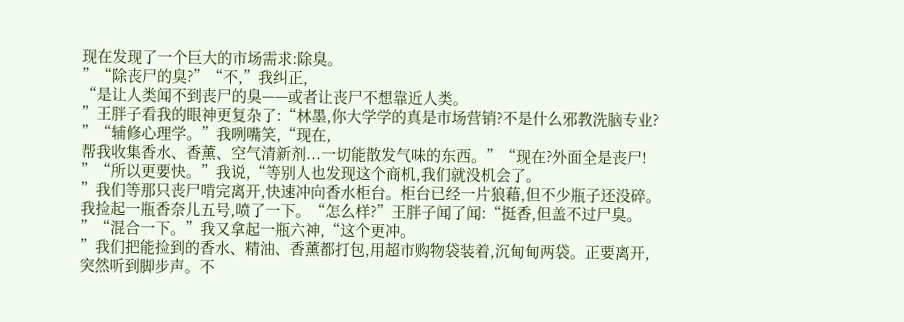现在发现了一个巨大的市场需求:除臭。
”“除丧尸的臭?”“不,”我纠正,
“是让人类闻不到丧尸的臭——或者让丧尸不想靠近人类。
”王胖子看我的眼神更复杂了:“林墨,你大学学的真是市场营销?不是什么邪教洗脑专业?
”“辅修心理学。”我咧嘴笑,“现在,
帮我收集香水、香薰、空气清新剂...一切能散发气味的东西。”“现在?外面全是丧尸!
”“所以更要快。”我说,“等别人也发现这个商机,我们就没机会了。
”我们等那只丧尸啃完离开,快速冲向香水柜台。柜台已经一片狼藉,但不少瓶子还没碎。
我捡起一瓶香奈儿五号,喷了一下。“怎么样?”王胖子闻了闻:“挺香,但盖不过尸臭。
”“混合一下。”我又拿起一瓶六神,“这个更冲。
”我们把能捡到的香水、精油、香薰都打包,用超市购物袋装着,沉甸甸两袋。正要离开,
突然听到脚步声。不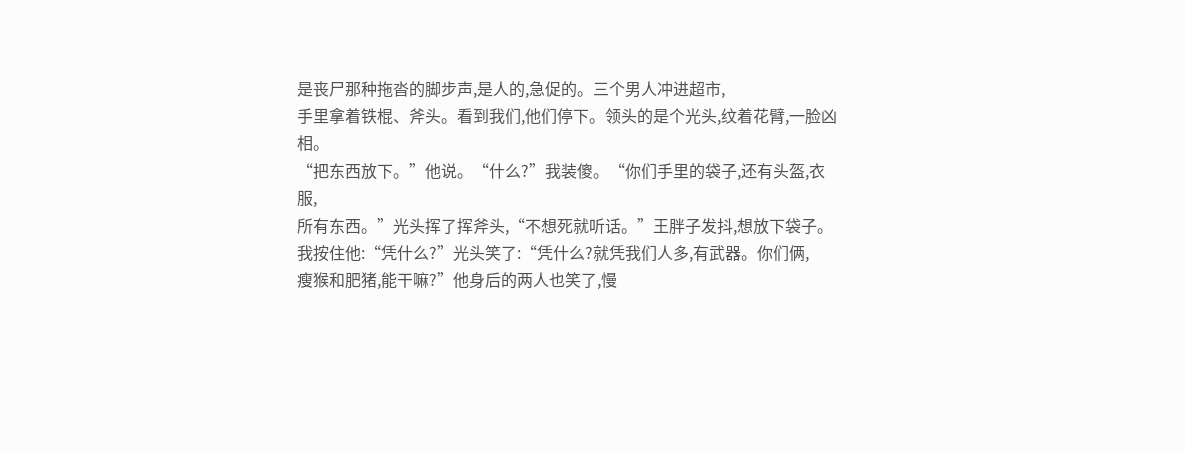是丧尸那种拖沓的脚步声,是人的,急促的。三个男人冲进超市,
手里拿着铁棍、斧头。看到我们,他们停下。领头的是个光头,纹着花臂,一脸凶相。
“把东西放下。”他说。“什么?”我装傻。“你们手里的袋子,还有头盔,衣服,
所有东西。”光头挥了挥斧头,“不想死就听话。”王胖子发抖,想放下袋子。
我按住他:“凭什么?”光头笑了:“凭什么?就凭我们人多,有武器。你们俩,
瘦猴和肥猪,能干嘛?”他身后的两人也笑了,慢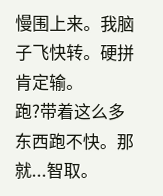慢围上来。我脑子飞快转。硬拼肯定输。
跑?带着这么多东西跑不快。那就...智取。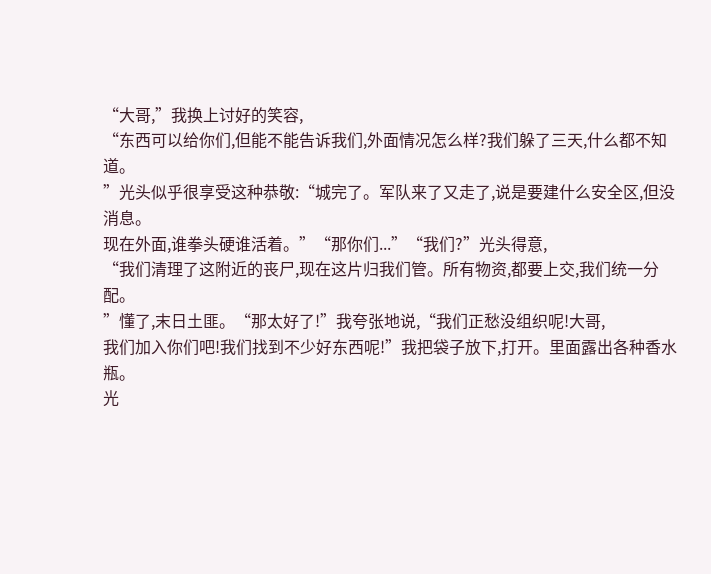“大哥,”我换上讨好的笑容,
“东西可以给你们,但能不能告诉我们,外面情况怎么样?我们躲了三天,什么都不知道。
”光头似乎很享受这种恭敬:“城完了。军队来了又走了,说是要建什么安全区,但没消息。
现在外面,谁拳头硬谁活着。”“那你们...”“我们?”光头得意,
“我们清理了这附近的丧尸,现在这片归我们管。所有物资,都要上交,我们统一分配。
”懂了,末日土匪。“那太好了!”我夸张地说,“我们正愁没组织呢!大哥,
我们加入你们吧!我们找到不少好东西呢!”我把袋子放下,打开。里面露出各种香水瓶。
光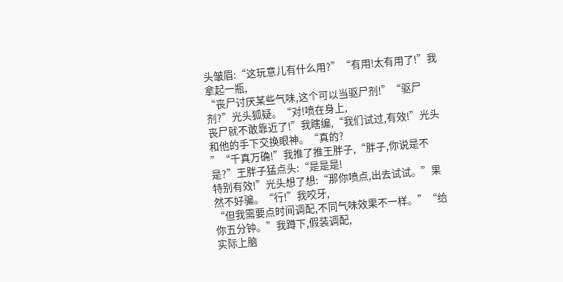头皱眉:“这玩意儿有什么用?”“有用!太有用了!”我拿起一瓶,
“丧尸讨厌某些气味,这个可以当驱尸剂!”“驱尸剂?”光头狐疑。“对!喷在身上,
丧尸就不敢靠近了!”我瞎编,“我们试过,有效!”光头和他的手下交换眼神。“真的?
”“千真万确!”我推了推王胖子,“胖子,你说是不是?”王胖子猛点头:“是是是!
特别有效!”光头想了想:“那你喷点,出去试试。”果然不好骗。“行!”我咬牙,
“但我需要点时间调配,不同气味效果不一样。”“给你五分钟。”我蹲下,假装调配,
实际上脑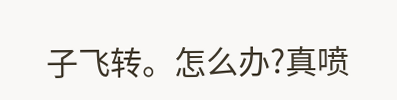子飞转。怎么办?真喷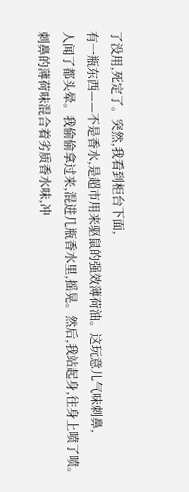了没用,死定了。突然,我看到柜台下面,
有一瓶东西——不是香水,是超市用来驱鼠的强效薄荷油。这玩意儿气味刺鼻,
人闻了都头晕。我偷偷拿过来,混进几瓶香水里,摇晃。然后,我站起身,往身上喷了喷。
刺鼻的薄荷味混合着劣质香水味,冲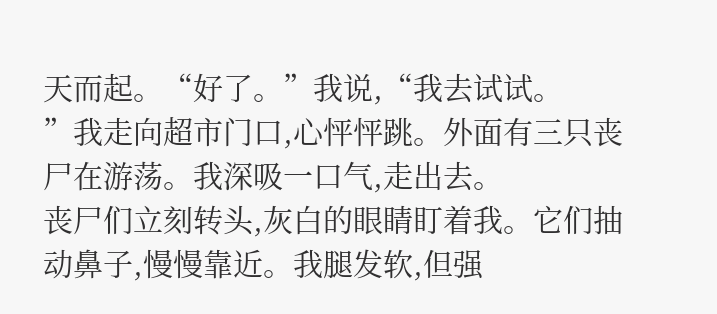天而起。“好了。”我说,“我去试试。
”我走向超市门口,心怦怦跳。外面有三只丧尸在游荡。我深吸一口气,走出去。
丧尸们立刻转头,灰白的眼睛盯着我。它们抽动鼻子,慢慢靠近。我腿发软,但强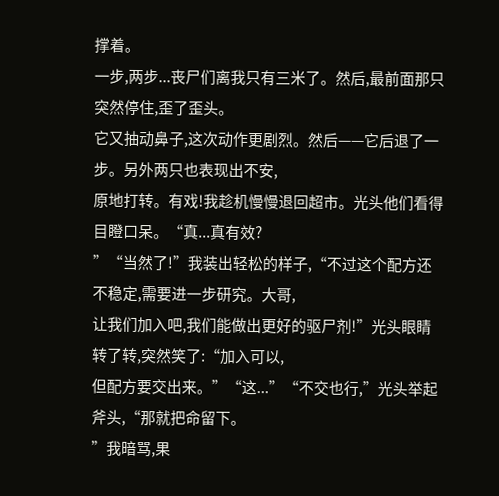撑着。
一步,两步...丧尸们离我只有三米了。然后,最前面那只突然停住,歪了歪头。
它又抽动鼻子,这次动作更剧烈。然后——它后退了一步。另外两只也表现出不安,
原地打转。有戏!我趁机慢慢退回超市。光头他们看得目瞪口呆。“真...真有效?
”“当然了!”我装出轻松的样子,“不过这个配方还不稳定,需要进一步研究。大哥,
让我们加入吧,我们能做出更好的驱尸剂!”光头眼睛转了转,突然笑了:“加入可以,
但配方要交出来。”“这...”“不交也行,”光头举起斧头,“那就把命留下。
”我暗骂,果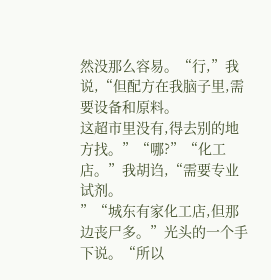然没那么容易。“行,”我说,“但配方在我脑子里,需要设备和原料。
这超市里没有,得去别的地方找。”“哪?”“化工店。”我胡诌,“需要专业试剂。
”“城东有家化工店,但那边丧尸多。”光头的一个手下说。“所以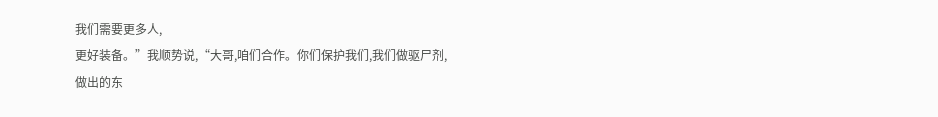我们需要更多人,
更好装备。”我顺势说,“大哥,咱们合作。你们保护我们,我们做驱尸剂,
做出的东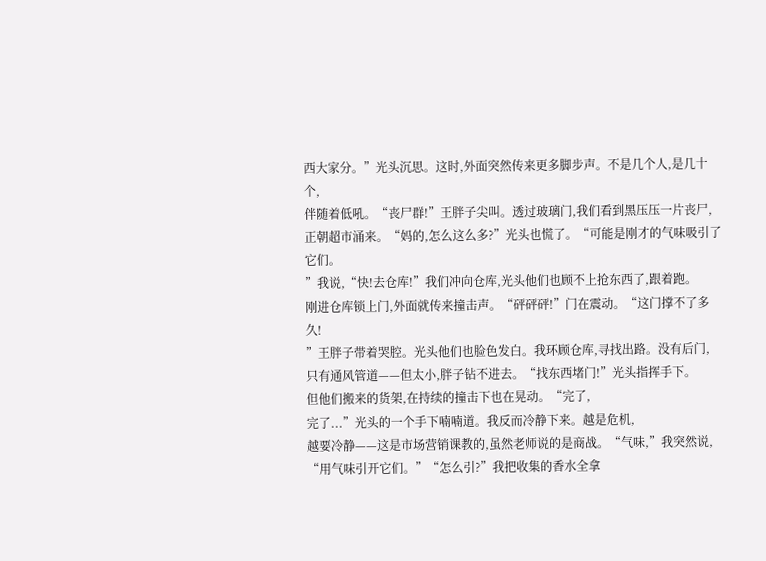西大家分。”光头沉思。这时,外面突然传来更多脚步声。不是几个人,是几十个,
伴随着低吼。“丧尸群!”王胖子尖叫。透过玻璃门,我们看到黑压压一片丧尸,
正朝超市涌来。“妈的,怎么这么多?”光头也慌了。“可能是刚才的气味吸引了它们。
”我说,“快!去仓库!”我们冲向仓库,光头他们也顾不上抢东西了,跟着跑。
刚进仓库锁上门,外面就传来撞击声。“砰砰砰!”门在震动。“这门撑不了多久!
”王胖子带着哭腔。光头他们也脸色发白。我环顾仓库,寻找出路。没有后门,
只有通风管道——但太小,胖子钻不进去。“找东西堵门!”光头指挥手下。
但他们搬来的货架,在持续的撞击下也在晃动。“完了,
完了...”光头的一个手下喃喃道。我反而冷静下来。越是危机,
越要冷静——这是市场营销课教的,虽然老师说的是商战。“气味,”我突然说,
“用气味引开它们。”“怎么引?”我把收集的香水全拿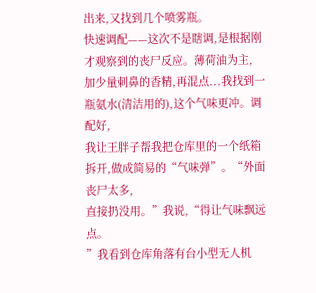出来,又找到几个喷雾瓶。
快速调配——这次不是瞎调,是根据刚才观察到的丧尸反应。薄荷油为主,
加少量刺鼻的香精,再混点...我找到一瓶氨水(清洁用的),这个气味更冲。调配好,
我让王胖子帮我把仓库里的一个纸箱拆开,做成简易的“气味弹”。“外面丧尸太多,
直接扔没用。”我说,“得让气味飘远点。
”我看到仓库角落有台小型无人机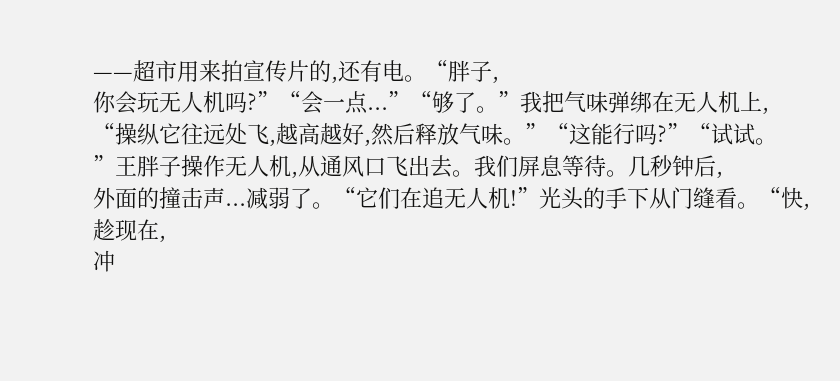——超市用来拍宣传片的,还有电。“胖子,
你会玩无人机吗?”“会一点...”“够了。”我把气味弹绑在无人机上,
“操纵它往远处飞,越高越好,然后释放气味。”“这能行吗?”“试试。
”王胖子操作无人机,从通风口飞出去。我们屏息等待。几秒钟后,
外面的撞击声...减弱了。“它们在追无人机!”光头的手下从门缝看。“快,趁现在,
冲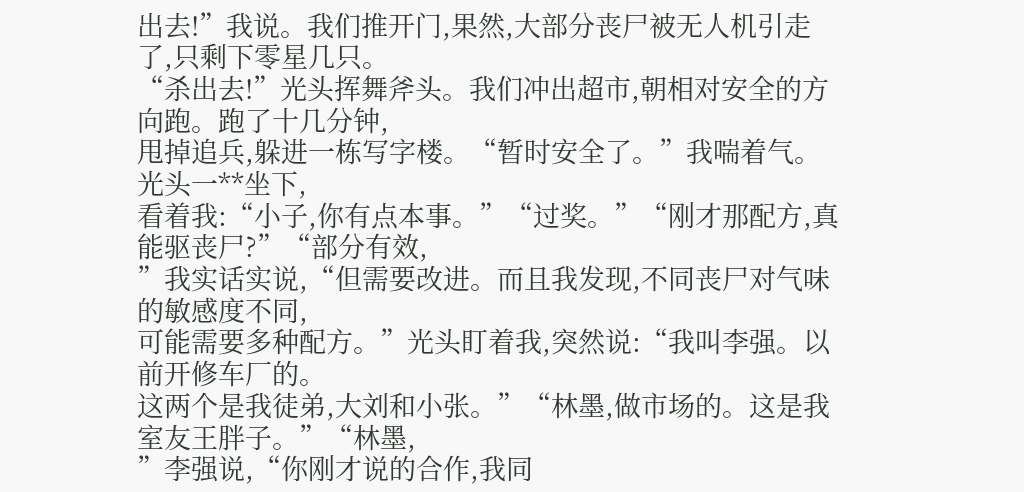出去!”我说。我们推开门,果然,大部分丧尸被无人机引走了,只剩下零星几只。
“杀出去!”光头挥舞斧头。我们冲出超市,朝相对安全的方向跑。跑了十几分钟,
甩掉追兵,躲进一栋写字楼。“暂时安全了。”我喘着气。光头一**坐下,
看着我:“小子,你有点本事。”“过奖。”“刚才那配方,真能驱丧尸?”“部分有效,
”我实话实说,“但需要改进。而且我发现,不同丧尸对气味的敏感度不同,
可能需要多种配方。”光头盯着我,突然说:“我叫李强。以前开修车厂的。
这两个是我徒弟,大刘和小张。”“林墨,做市场的。这是我室友王胖子。”“林墨,
”李强说,“你刚才说的合作,我同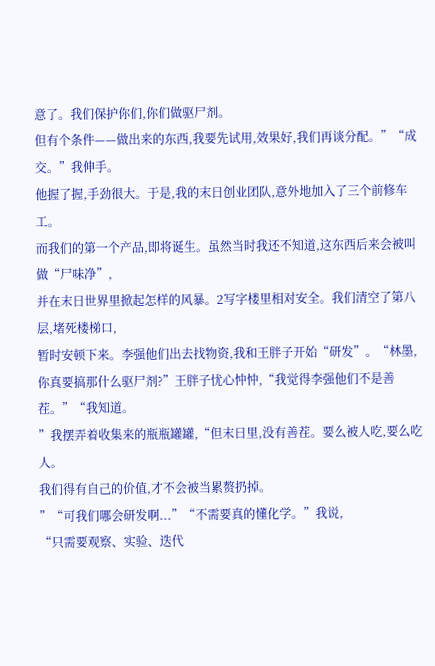意了。我们保护你们,你们做驱尸剂。
但有个条件——做出来的东西,我要先试用,效果好,我们再谈分配。”“成交。”我伸手。
他握了握,手劲很大。于是,我的末日创业团队,意外地加入了三个前修车工。
而我们的第一个产品,即将诞生。虽然当时我还不知道,这东西后来会被叫做“尸味净”,
并在末日世界里掀起怎样的风暴。2写字楼里相对安全。我们清空了第八层,堵死楼梯口,
暂时安顿下来。李强他们出去找物资,我和王胖子开始“研发”。“林墨,
你真要搞那什么驱尸剂?”王胖子忧心忡忡,“我觉得李强他们不是善茬。”“我知道。
”我摆弄着收集来的瓶瓶罐罐,“但末日里,没有善茬。要么被人吃,要么吃人。
我们得有自己的价值,才不会被当累赘扔掉。
”“可我们哪会研发啊...”“不需要真的懂化学。”我说,
“只需要观察、实验、迭代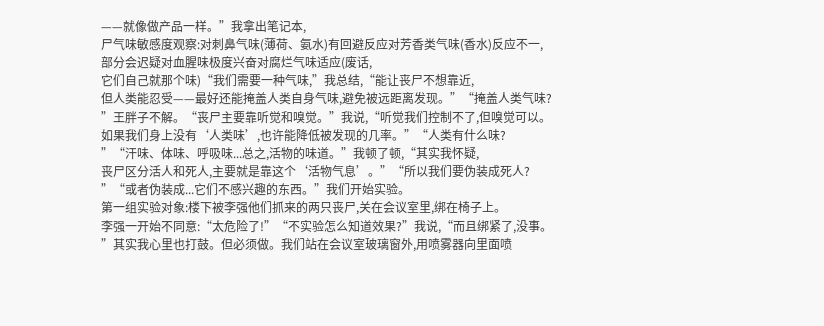——就像做产品一样。”我拿出笔记本,
尸气味敏感度观察:对刺鼻气味(薄荷、氨水)有回避反应对芳香类气味(香水)反应不一,
部分会迟疑对血腥味极度兴奋对腐烂气味适应(废话,
它们自己就那个味)“我们需要一种气味,”我总结,“能让丧尸不想靠近,
但人类能忍受——最好还能掩盖人类自身气味,避免被远距离发现。”“掩盖人类气味?
”王胖子不解。“丧尸主要靠听觉和嗅觉。”我说,“听觉我们控制不了,但嗅觉可以。
如果我们身上没有‘人类味’,也许能降低被发现的几率。”“人类有什么味?
”“汗味、体味、呼吸味...总之,活物的味道。”我顿了顿,“其实我怀疑,
丧尸区分活人和死人,主要就是靠这个‘活物气息’。”“所以我们要伪装成死人?
”“或者伪装成...它们不感兴趣的东西。”我们开始实验。
第一组实验对象:楼下被李强他们抓来的两只丧尸,关在会议室里,绑在椅子上。
李强一开始不同意:“太危险了!”“不实验怎么知道效果?”我说,“而且绑紧了,没事。
”其实我心里也打鼓。但必须做。我们站在会议室玻璃窗外,用喷雾器向里面喷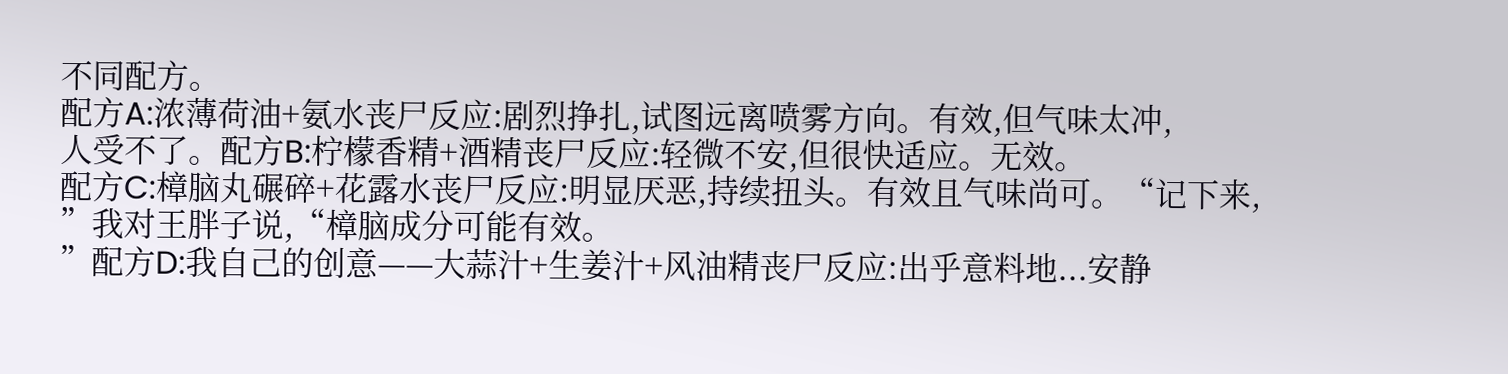不同配方。
配方A:浓薄荷油+氨水丧尸反应:剧烈挣扎,试图远离喷雾方向。有效,但气味太冲,
人受不了。配方B:柠檬香精+酒精丧尸反应:轻微不安,但很快适应。无效。
配方C:樟脑丸碾碎+花露水丧尸反应:明显厌恶,持续扭头。有效且气味尚可。“记下来,
”我对王胖子说,“樟脑成分可能有效。
”配方D:我自己的创意——大蒜汁+生姜汁+风油精丧尸反应:出乎意料地...安静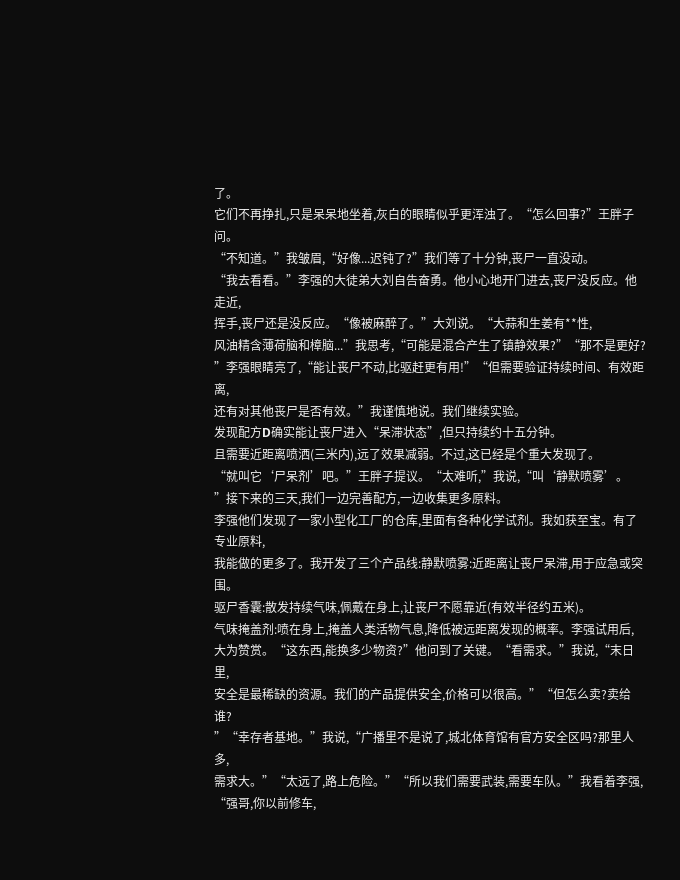了。
它们不再挣扎,只是呆呆地坐着,灰白的眼睛似乎更浑浊了。“怎么回事?”王胖子问。
“不知道。”我皱眉,“好像...迟钝了?”我们等了十分钟,丧尸一直没动。
“我去看看。”李强的大徒弟大刘自告奋勇。他小心地开门进去,丧尸没反应。他走近,
挥手,丧尸还是没反应。“像被麻醉了。”大刘说。“大蒜和生姜有**性,
风油精含薄荷脑和樟脑...”我思考,“可能是混合产生了镇静效果?”“那不是更好?
”李强眼睛亮了,“能让丧尸不动,比驱赶更有用!”“但需要验证持续时间、有效距离,
还有对其他丧尸是否有效。”我谨慎地说。我们继续实验。
发现配方D确实能让丧尸进入“呆滞状态”,但只持续约十五分钟。
且需要近距离喷洒(三米内),远了效果减弱。不过,这已经是个重大发现了。
“就叫它‘尸呆剂’吧。”王胖子提议。“太难听,”我说,“叫‘静默喷雾’。
”接下来的三天,我们一边完善配方,一边收集更多原料。
李强他们发现了一家小型化工厂的仓库,里面有各种化学试剂。我如获至宝。有了专业原料,
我能做的更多了。我开发了三个产品线:静默喷雾:近距离让丧尸呆滞,用于应急或突围。
驱尸香囊:散发持续气味,佩戴在身上,让丧尸不愿靠近(有效半径约五米)。
气味掩盖剂:喷在身上,掩盖人类活物气息,降低被远距离发现的概率。李强试用后,
大为赞赏。“这东西,能换多少物资?”他问到了关键。“看需求。”我说,“末日里,
安全是最稀缺的资源。我们的产品提供安全,价格可以很高。”“但怎么卖?卖给谁?
”“幸存者基地。”我说,“广播里不是说了,城北体育馆有官方安全区吗?那里人多,
需求大。”“太远了,路上危险。”“所以我们需要武装,需要车队。”我看着李强,
“强哥,你以前修车,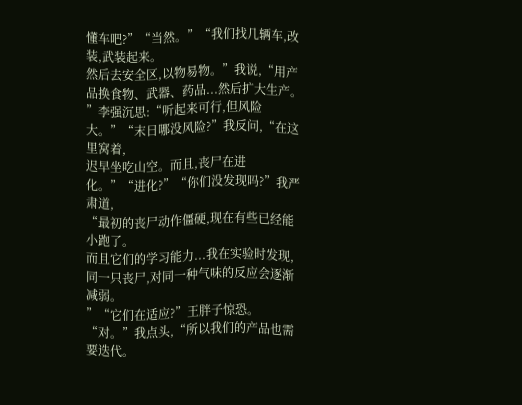懂车吧?”“当然。”“我们找几辆车,改装,武装起来。
然后去安全区,以物易物。”我说,“用产品换食物、武器、药品...然后扩大生产。
”李强沉思:“听起来可行,但风险大。”“末日哪没风险?”我反问,“在这里窝着,
迟早坐吃山空。而且,丧尸在进化。”“进化?”“你们没发现吗?”我严肃道,
“最初的丧尸动作僵硬,现在有些已经能小跑了。
而且它们的学习能力...我在实验时发现,同一只丧尸,对同一种气味的反应会逐渐减弱。
”“它们在适应?”王胖子惊恐。“对。”我点头,“所以我们的产品也需要迭代。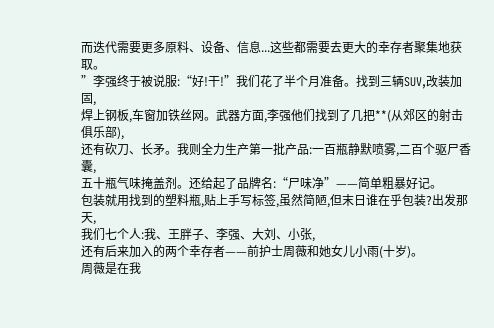而迭代需要更多原料、设备、信息...这些都需要去更大的幸存者聚集地获取。
”李强终于被说服:“好!干!”我们花了半个月准备。找到三辆SUV,改装加固,
焊上钢板,车窗加铁丝网。武器方面,李强他们找到了几把**(从郊区的射击俱乐部),
还有砍刀、长矛。我则全力生产第一批产品:一百瓶静默喷雾,二百个驱尸香囊,
五十瓶气味掩盖剂。还给起了品牌名:“尸味净”——简单粗暴好记。
包装就用找到的塑料瓶,贴上手写标签,虽然简陋,但末日谁在乎包装?出发那天,
我们七个人:我、王胖子、李强、大刘、小张,
还有后来加入的两个幸存者——前护士周薇和她女儿小雨(十岁)。
周薇是在我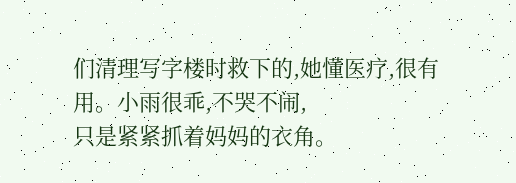们清理写字楼时救下的,她懂医疗,很有用。小雨很乖,不哭不闹,
只是紧紧抓着妈妈的衣角。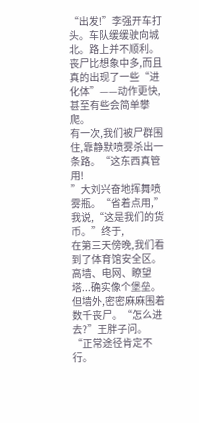“出发!”李强开车打头。车队缓缓驶向城北。路上并不顺利。
丧尸比想象中多,而且真的出现了一些“进化体”——动作更快,甚至有些会简单攀爬。
有一次,我们被尸群围住,靠静默喷雾杀出一条路。“这东西真管用!
”大刘兴奋地挥舞喷雾瓶。“省着点用,”我说,“这是我们的货币。”终于,
在第三天傍晚,我们看到了体育馆安全区。高墙、电网、瞭望塔...确实像个堡垒。
但墙外,密密麻麻围着数千丧尸。“怎么进去?”王胖子问。“正常途径肯定不行。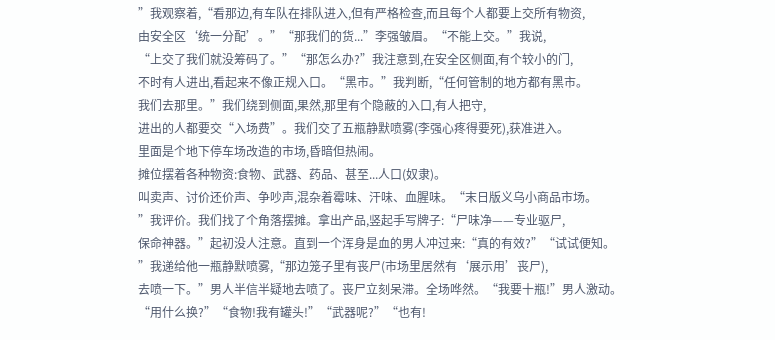”我观察着,“看那边,有车队在排队进入,但有严格检查,而且每个人都要上交所有物资,
由安全区‘统一分配’。”“那我们的货...”李强皱眉。“不能上交。”我说,
“上交了我们就没筹码了。”“那怎么办?”我注意到,在安全区侧面,有个较小的门,
不时有人进出,看起来不像正规入口。“黑市。”我判断,“任何管制的地方都有黑市。
我们去那里。”我们绕到侧面,果然,那里有个隐蔽的入口,有人把守,
进出的人都要交“入场费”。我们交了五瓶静默喷雾(李强心疼得要死),获准进入。
里面是个地下停车场改造的市场,昏暗但热闹。
摊位摆着各种物资:食物、武器、药品、甚至...人口(奴隶)。
叫卖声、讨价还价声、争吵声,混杂着霉味、汗味、血腥味。“末日版义乌小商品市场。
”我评价。我们找了个角落摆摊。拿出产品,竖起手写牌子:“尸味净——专业驱尸,
保命神器。”起初没人注意。直到一个浑身是血的男人冲过来:“真的有效?”“试试便知。
”我递给他一瓶静默喷雾,“那边笼子里有丧尸(市场里居然有‘展示用’丧尸),
去喷一下。”男人半信半疑地去喷了。丧尸立刻呆滞。全场哗然。“我要十瓶!”男人激动。
“用什么换?”“食物!我有罐头!”“武器呢?”“也有!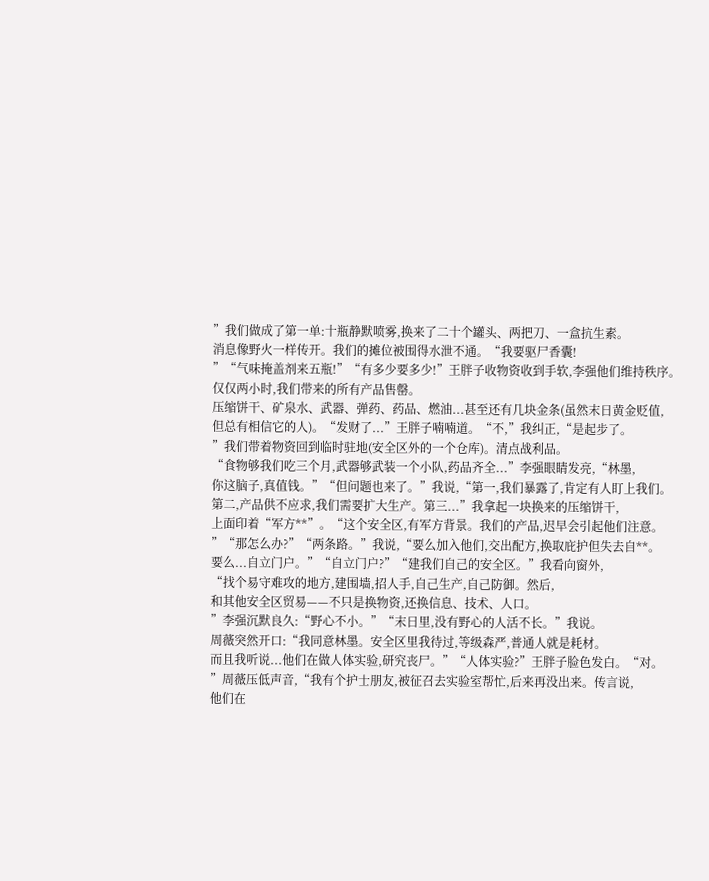”我们做成了第一单:十瓶静默喷雾,换来了二十个罐头、两把刀、一盒抗生素。
消息像野火一样传开。我们的摊位被围得水泄不通。“我要驱尸香囊!
”“气味掩盖剂来五瓶!”“有多少要多少!”王胖子收物资收到手软,李强他们维持秩序。
仅仅两小时,我们带来的所有产品售罄。
压缩饼干、矿泉水、武器、弹药、药品、燃油...甚至还有几块金条(虽然末日黄金贬值,
但总有相信它的人)。“发财了...”王胖子喃喃道。“不,”我纠正,“是起步了。
”我们带着物资回到临时驻地(安全区外的一个仓库)。清点战利品。
“食物够我们吃三个月,武器够武装一个小队,药品齐全...”李强眼睛发亮,“林墨,
你这脑子,真值钱。”“但问题也来了。”我说,“第一,我们暴露了,肯定有人盯上我们。
第二,产品供不应求,我们需要扩大生产。第三...”我拿起一块换来的压缩饼干,
上面印着“军方**”。“这个安全区,有军方背景。我们的产品,迟早会引起他们注意。
”“那怎么办?”“两条路。”我说,“要么加入他们,交出配方,换取庇护但失去自**。
要么...自立门户。”“自立门户?”“建我们自己的安全区。”我看向窗外,
“找个易守难攻的地方,建围墙,招人手,自己生产,自己防御。然后,
和其他安全区贸易——不只是换物资,还换信息、技术、人口。
”李强沉默良久:“野心不小。”“末日里,没有野心的人活不长。”我说。
周薇突然开口:“我同意林墨。安全区里我待过,等级森严,普通人就是耗材。
而且我听说...他们在做人体实验,研究丧尸。”“人体实验?”王胖子脸色发白。“对。
”周薇压低声音,“我有个护士朋友,被征召去实验室帮忙,后来再没出来。传言说,
他们在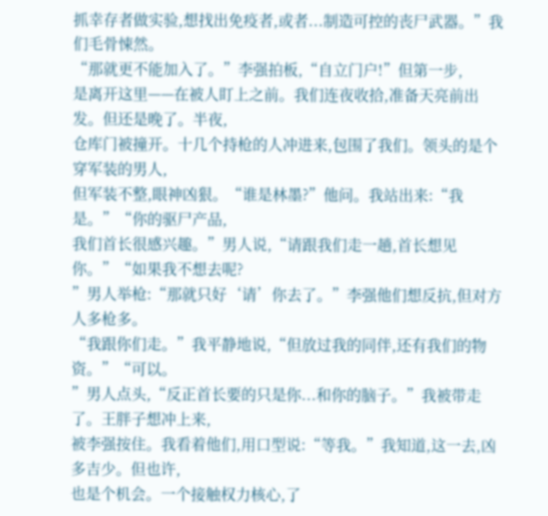抓幸存者做实验,想找出免疫者,或者...制造可控的丧尸武器。”我们毛骨悚然。
“那就更不能加入了。”李强拍板,“自立门户!”但第一步,
是离开这里——在被人盯上之前。我们连夜收拾,准备天亮前出发。但还是晚了。半夜,
仓库门被撞开。十几个持枪的人冲进来,包围了我们。领头的是个穿军装的男人,
但军装不整,眼神凶狠。“谁是林墨?”他问。我站出来:“我是。”“你的驱尸产品,
我们首长很感兴趣。”男人说,“请跟我们走一趟,首长想见你。”“如果我不想去呢?
”男人举枪:“那就只好‘请’你去了。”李强他们想反抗,但对方人多枪多。
“我跟你们走。”我平静地说,“但放过我的同伴,还有我们的物资。”“可以。
”男人点头,“反正首长要的只是你...和你的脑子。”我被带走了。王胖子想冲上来,
被李强按住。我看着他们,用口型说:“等我。”我知道,这一去,凶多吉少。但也许,
也是个机会。一个接触权力核心,了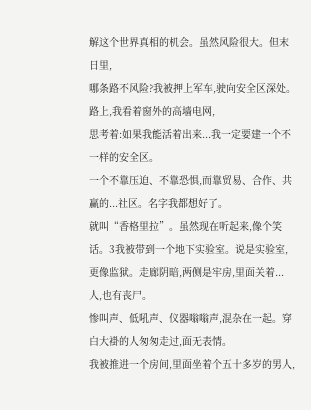解这个世界真相的机会。虽然风险很大。但末日里,
哪条路不风险?我被押上军车,驶向安全区深处。路上,我看着窗外的高墙电网,
思考着:如果我能活着出来...我一定要建一个不一样的安全区。
一个不靠压迫、不靠恐惧,而靠贸易、合作、共赢的...社区。名字我都想好了。
就叫“香格里拉”。虽然现在听起来,像个笑话。3我被带到一个地下实验室。说是实验室,
更像监狱。走廊阴暗,两侧是牢房,里面关着...人,也有丧尸。
惨叫声、低吼声、仪器嗡嗡声,混杂在一起。穿白大褂的人匆匆走过,面无表情。
我被推进一个房间,里面坐着个五十多岁的男人,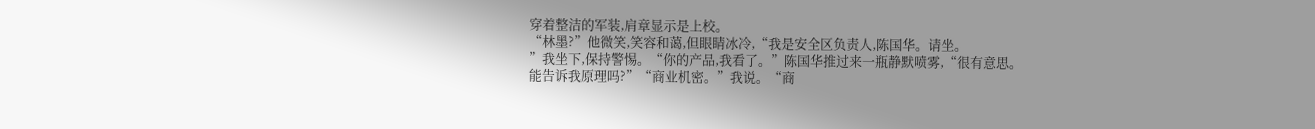穿着整洁的军装,肩章显示是上校。
“林墨?”他微笑,笑容和蔼,但眼睛冰冷,“我是安全区负责人,陈国华。请坐。
”我坐下,保持警惕。“你的产品,我看了。”陈国华推过来一瓶静默喷雾,“很有意思。
能告诉我原理吗?”“商业机密。”我说。“商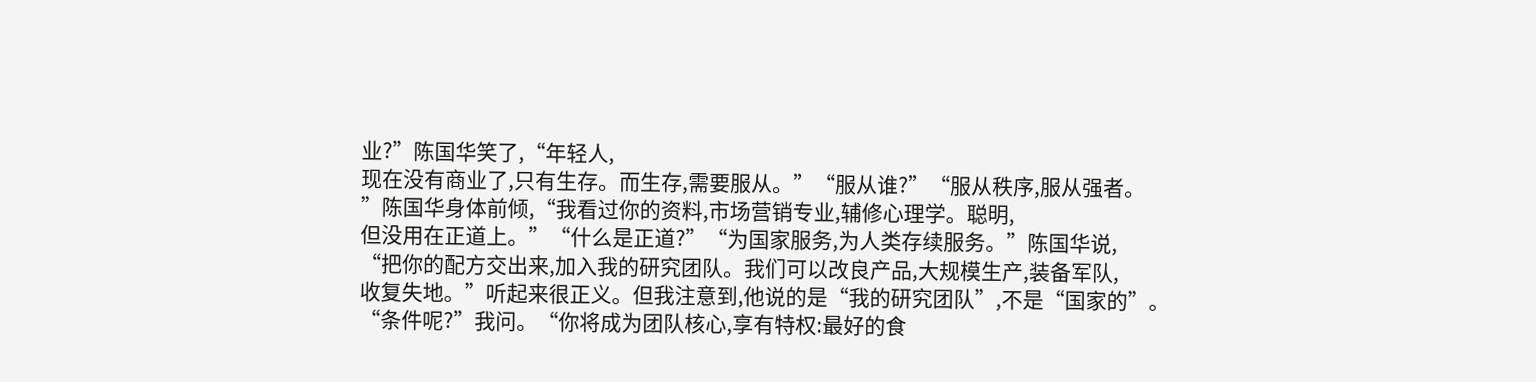业?”陈国华笑了,“年轻人,
现在没有商业了,只有生存。而生存,需要服从。”“服从谁?”“服从秩序,服从强者。
”陈国华身体前倾,“我看过你的资料,市场营销专业,辅修心理学。聪明,
但没用在正道上。”“什么是正道?”“为国家服务,为人类存续服务。”陈国华说,
“把你的配方交出来,加入我的研究团队。我们可以改良产品,大规模生产,装备军队,
收复失地。”听起来很正义。但我注意到,他说的是“我的研究团队”,不是“国家的”。
“条件呢?”我问。“你将成为团队核心,享有特权:最好的食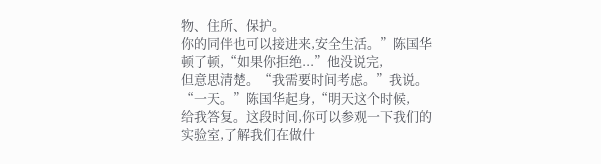物、住所、保护。
你的同伴也可以接进来,安全生活。”陈国华顿了顿,“如果你拒绝...”他没说完,
但意思清楚。“我需要时间考虑。”我说。“一天。”陈国华起身,“明天这个时候,
给我答复。这段时间,你可以参观一下我们的实验室,了解我们在做什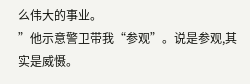么伟大的事业。
”他示意警卫带我“参观”。说是参观,其实是威慑。